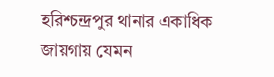হরিশ্চন্দ্রপুর থানার একাধিক জায়গায় যেমন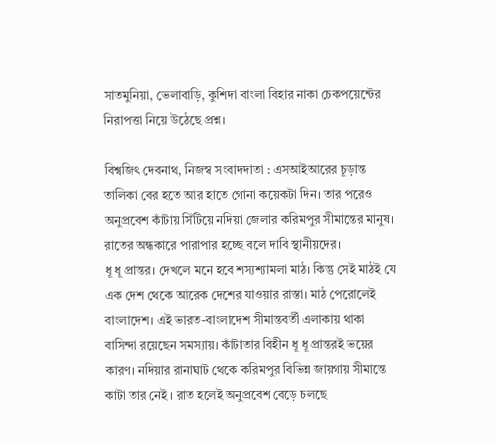সাতমুনিয়া, ভেলাবাড়ি, কুশিদা বাংলা বিহার নাকা চেকপয়েন্টের নিরাপত্তা নিয়ে উঠেছে প্রশ্ন।

বিশ্বজিৎ দেবনাথ, নিজস্ব সংবাদদাতা : এসআইআরের চূড়ান্ত তালিকা বের হতে আর হাতে গোনা কয়েকটা দিন। তার পরেও অনুপ্রবেশ কাঁটায় সিঁটিয়ে নদিয়া জেলার করিমপুর সীমান্তের মানুষ। রাতের অন্ধকারে পারাপার হচ্ছে বলে দাবি স্থানীয়দের।
ধূ ধূ প্রান্তর। দেখলে মনে হবে শস্যশ্যামলা মাঠ। কিন্তু সেই মাঠই যে এক দেশ থেকে আরেক দেশের যাওয়ার রাস্তা। মাঠ পেরোলেই বাংলাদেশ। এই ভারত-বাংলাদেশ সীমান্তবর্তী এলাকায় থাকা বাসিন্দা রয়েছেন সমস্যায়। কাঁটাতার বিহীন ধূ ধূ প্রান্তরই ভয়ের কারণ। নদিয়ার রানাঘাট থেকে করিমপুর বিভিন্ন জায়গায় সীমান্তে কাটা তার নেই । রাত হলেই অনুপ্রবেশ বেড়ে চলছে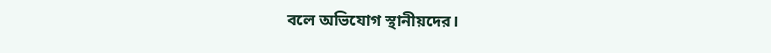বলে অভিযোগ স্থানীয়দের।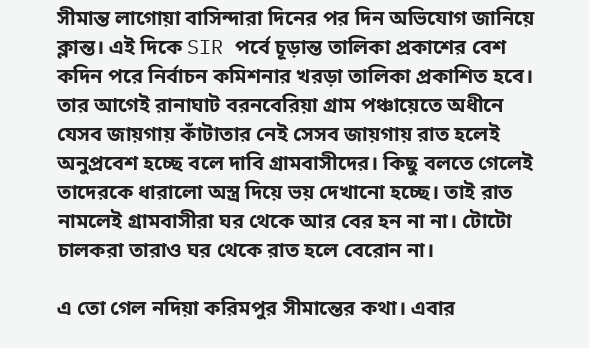সীমান্ত লাগোয়া বাসিন্দারা দিনের পর দিন অভিযোগ জানিয়ে ক্লান্ত। এই দিকে SIR পর্বে চূড়ান্ত তালিকা প্রকাশের বেশ কদিন পরে নির্বাচন কমিশনার খরড়া তালিকা প্রকাশিত হবে। তার আগেই রানাঘাট বরনবেরিয়া গ্রাম পঞ্চায়েতে অধীনে যেসব জায়গায় কাঁটাতার নেই সেসব জায়গায় রাত হলেই অনুপ্রবেশ হচ্ছে বলে দাবি গ্রামবাসীদের। কিছু বলতে গেলেই তাদেরকে ধারালো অস্ত্র দিয়ে ভয় দেখানো হচ্ছে। তাই রাত নামলেই গ্রামবাসীরা ঘর থেকে আর বের হন না না। টোটো চালকরা তারাও ঘর থেকে রাত হলে বেরোন না।

এ তো গেল নদিয়া করিমপুর সীমান্তের কথা। এবার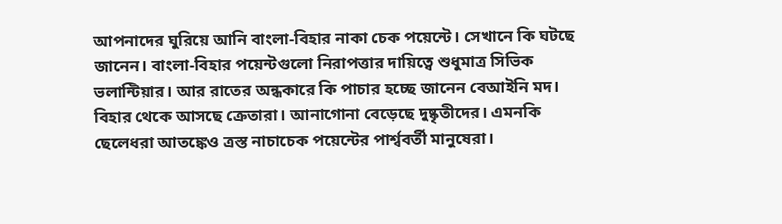আপনাদের ঘুরিয়ে আনি বাংলা-বিহার নাকা চেক পয়েন্টে। সেখানে কি ঘটছে জানেন। বাংলা-বিহার পয়েন্টগুলো নিরাপত্তার দায়িত্বে শুধুমাত্র সিভিক ভলান্টিয়ার। আর রাতের অন্ধকারে কি পাচার হচ্ছে জানেন বেআইনি মদ। বিহার থেকে আসছে ক্রেতারা। আনাগোনা বেড়েছে দুষ্কৃতীদের। এমনকি ছেলেধরা আতঙ্কেও ত্রস্ত নাচাচেক পয়েন্টের পার্শ্ববর্তী মানুষেরা।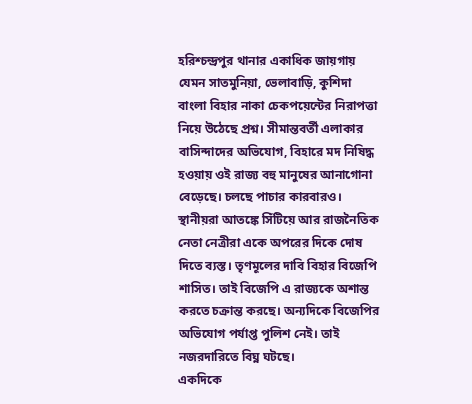হরিশ্চন্দ্রপুর থানার একাধিক জায়গায় যেমন সাতমুনিয়া, ভেলাবাড়ি, কুশিদা বাংলা বিহার নাকা চেকপয়েন্টের নিরাপত্তা নিয়ে উঠেছে প্রশ্ন। সীমান্তবর্তী এলাকার বাসিন্দাদের অভিযোগ, বিহারে মদ নিষিদ্ধ হওয়ায় ওই রাজ্য বহু মানুষের আনাগোনা বেড়েছে। চলছে পাচার কারবারও।
স্থানীয়রা আতঙ্কে সিঁটিয়ে আর রাজনৈতিক নেতা নেত্রীরা একে অপরের দিকে দোষ দিতে ব্যস্ত। তৃণমূলের দাবি বিহার বিজেপি শাসিত। তাই বিজেপি এ রাজ্যকে অশান্ত করতে চক্রান্ত করছে। অন্যদিকে বিজেপির অভিযোগ পর্যাপ্ত পুলিশ নেই। তাই নজরদারিতে বিঘ্ন ঘটছে।
একদিকে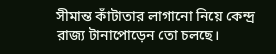সীমান্ত কাঁটাতার লাগানো নিয়ে কেন্দ্র রাজ্য টানাপোড়েন তো চলছে।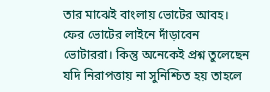তার মাঝেই বাংলায় ভোটের আবহ। ফের ভোটের লাইনে দাঁড়াবেন ভোটাররা। কিন্তু অনেকেই প্রশ্ন তুলেছেন যদি নিরাপত্তায় না সুনিশ্চিত হয় তাহলে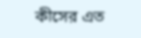কীসের এত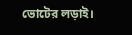ভোটের লড়াই।